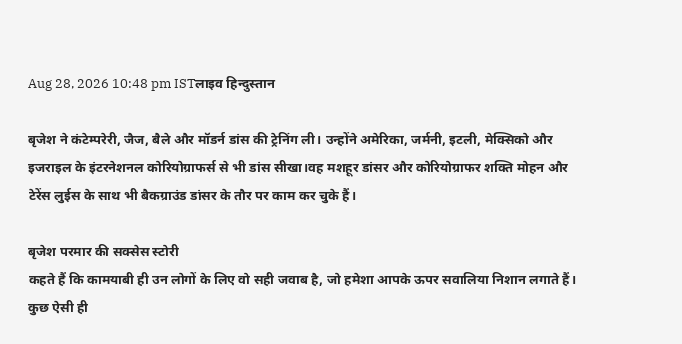Aug 28, 2026 10:48 pm ISTलाइव हिन्दुस्तान

बृजेश ने कंटेम्परेरी, जैज, बैले और मॉडर्न डांस की ट्रेनिंग ली। उन्होंने अमेरिका, जर्मनी, इटली, मेक्सिको और इजराइल के इंटरनेशनल कोरियोग्राफर्स से भी डांस सीखा।वह मशहूर डांसर और कोरियोग्राफर शक्ति मोहन और टेरेंस लुईस के साथ भी बैकग्राउंड डांसर के तौर पर काम कर चुके हैं।

बृजेश परमार की सक्सेस स्टोरी
कहते हैं कि कामयाबी ही उन लोगों के लिए वो सही जवाब है, जो हमेशा आपके ऊपर सवालिया निशान लगाते हैं। कुछ ऐसी ही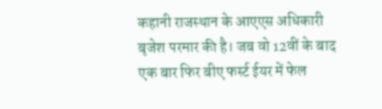कहानी राजस्थान के आएएस अधिकारी बृजेश परमार की है। जब वो 12वीं के बाद एक बार फिर बीए फर्स्ट ईयर में फेल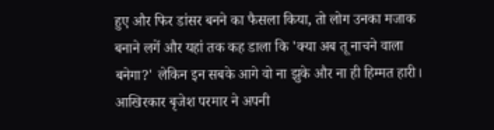हुए और फिर डांसर बनने का फैसला किया, तो लोग उनका मजाक बनाने लगें और यहां तक कह डाला कि 'क्या अब तू नाचने वाला बनेगा?' लेकिन इन सबके आगे वो ना झुके और ना ही हिम्मत हारी। आखिरकार बृजेश परमार ने अपनी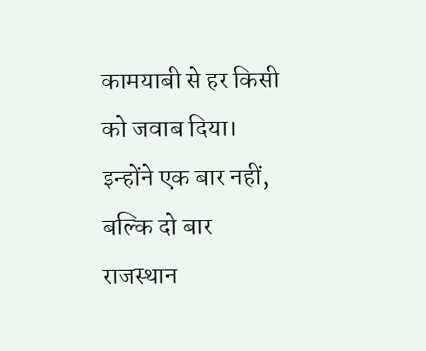कामयाबी से हर किसी को जवाब दिया। इन्होंने एक बार नहीं, बल्कि दो बार राजस्थान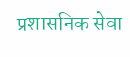प्रशासनिक सेवा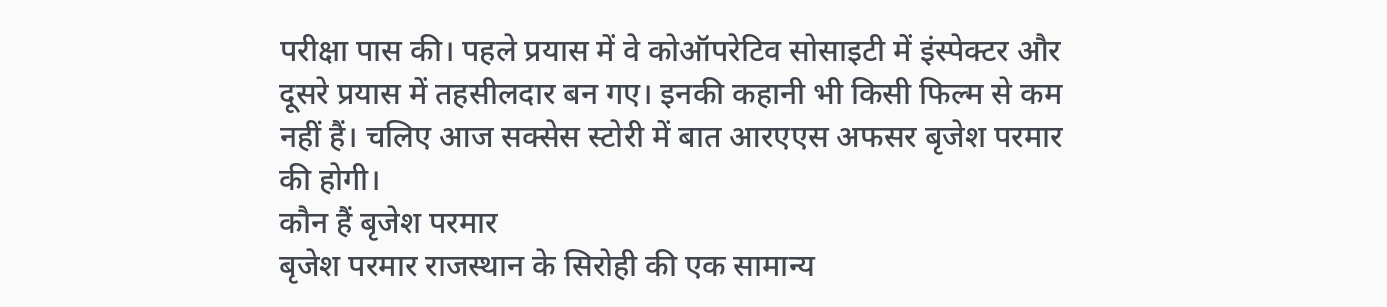परीक्षा पास की। पहले प्रयास में वे कोऑपरेटिव सोसाइटी में इंस्पेक्टर और दूसरे प्रयास में तहसीलदार बन गए। इनकी कहानी भी किसी फिल्म से कम नहीं हैं। चलिए आज सक्सेस स्टोरी में बात आरएएस अफसर बृजेश परमार की होगी।
कौन हैं बृजेश परमार
बृजेश परमार राजस्थान के सिरोही की एक सामान्य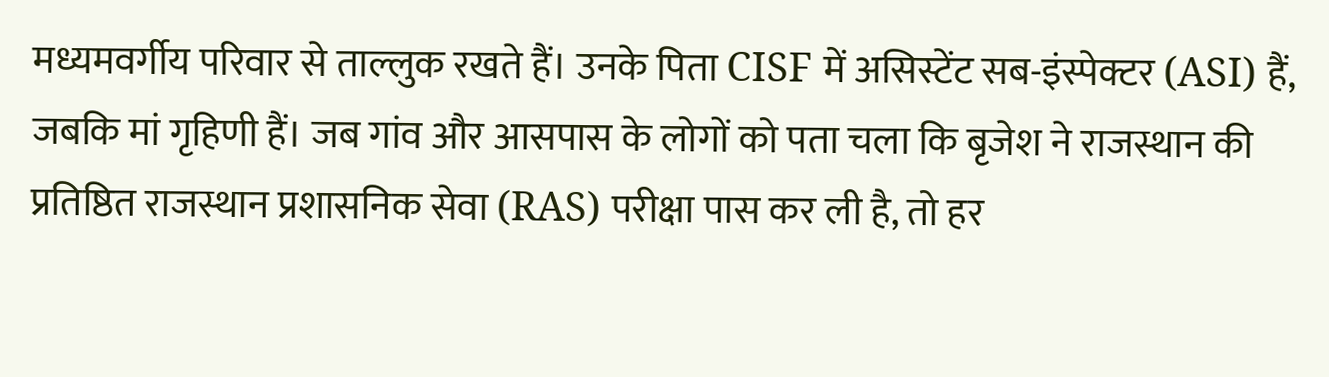मध्यमवर्गीय परिवार से ताल्लुक रखते हैं। उनके पिता CISF में असिस्टेंट सब-इंस्पेक्टर (ASI) हैं, जबकि मां गृहिणी हैं। जब गांव और आसपास के लोगों को पता चला कि बृजेश ने राजस्थान की प्रतिष्ठित राजस्थान प्रशासनिक सेवा (RAS) परीक्षा पास कर ली है, तो हर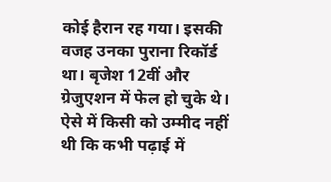कोई हैरान रह गया। इसकी वजह उनका पुराना रिकॉर्ड था। बृजेश 12वीं और ग्रेजुएशन में फेल हो चुके थे। ऐसे में किसी को उम्मीद नहीं थी कि कभी पढ़ाई में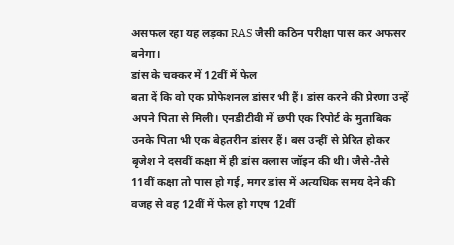असफल रहा यह लड़का RAS जैसी कठिन परीक्षा पास कर अफसर बनेगा।
डांस के चक्कर में 12वीं में फेल
बता दें कि वो एक प्रोफेशनल डांसर भी हैं। डांस करने की प्रेरणा उन्हें अपने पिता से मिली। एनडीटीवी में छपी एक रिपोर्ट के मुताबिक उनके पिता भी एक बेहतरीन डांसर हैं। बस उन्हीं से प्रेरित होकर बृजेश ने दसवीं कक्षा में ही डांस क्लास जॉइन की थी। जैसे-तैसे 11वीं कक्षा तो पास हो गई, मगर डांस में अत्यधिक समय देने की वजह से वह 12वीं में फेल हो गएष 12वीं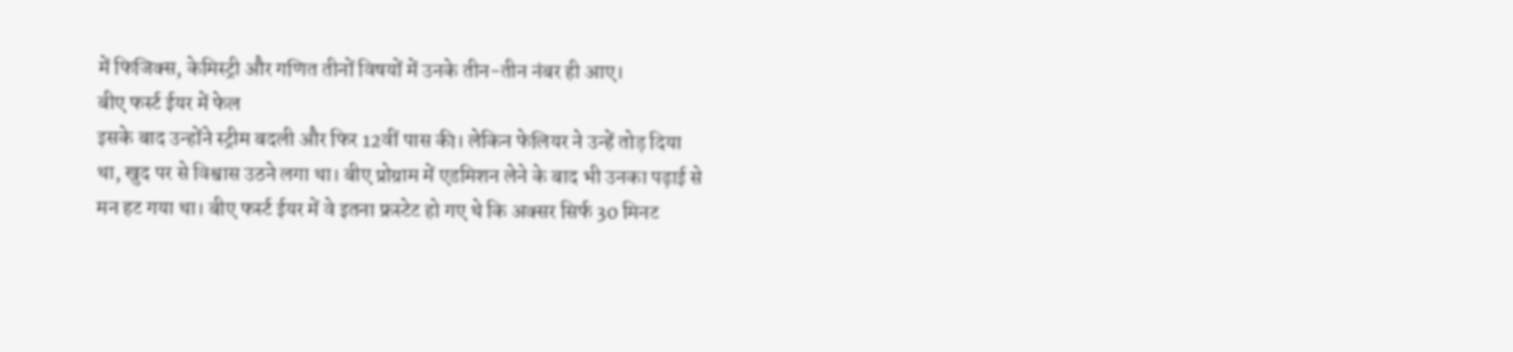में फिजिक्स, केमिस्ट्री और गणित तीनों विषयों में उनके तीन-तीन नंबर ही आए।
बीए फर्स्ट ईयर में फेल
इसके बाद उन्होंने स्ट्रीम बदली और फिर 12वीं पास की। लेकिन फेलियर ने उन्हें तोड़ दिया था, खुद पर से विश्वास उठने लगा था। बीए प्रोग्राम में एडमिशन लेने के बाद भी उनका पढ़ाई से मन हट गया था। बीए फर्स्ट ईयर में वे इतना फ्रस्टेट हो गए थे कि अक्सर सिर्फ 30 मिनट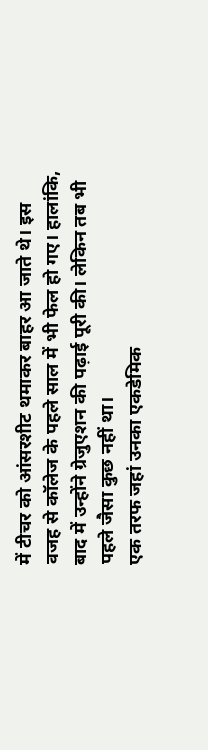में टीचर को आंसरशीट थमाकर बाहर आ जाते थे। इस वजह से कॉलेज के पहले साल में भी फेल हो गए। हालांकि, बाद में उन्होंने ग्रेजुएशन की पढ़ाई पूरी की। लेकिन तब भी पहले जैसा कुछ नहीं था।
एक तरफ जहां उनका एकडेमिक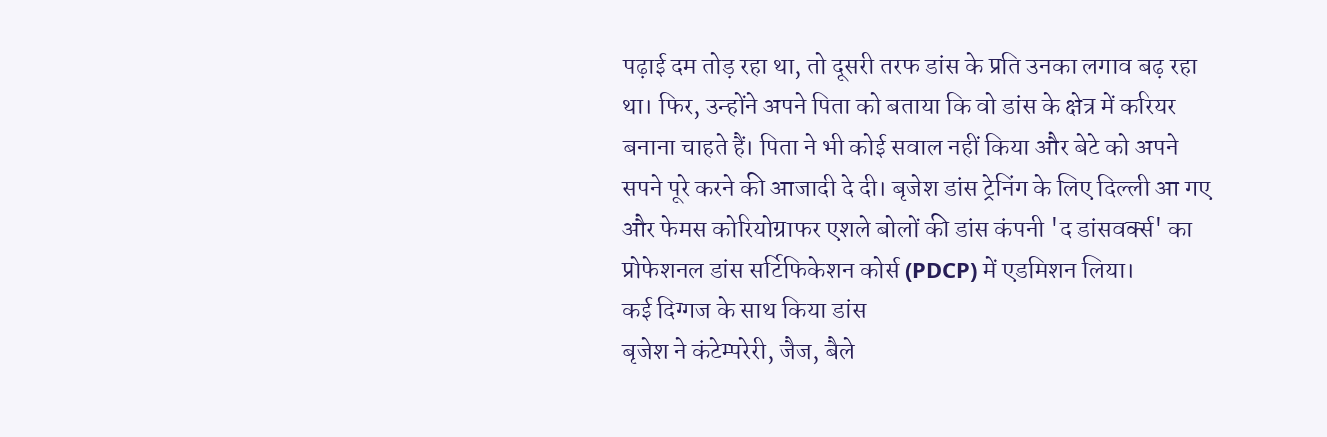पढ़ाई दम तोड़ रहा था, तो दूसरी तरफ डांस के प्रति उनका लगाव बढ़ रहा था। फिर, उन्होंने अपने पिता को बताया कि वो डांस के क्षेत्र में करियर बनाना चाहते हैं। पिता ने भी कोई सवाल नहीं किया और बेटे को अपने सपने पूरे करने की आजादी दे दी। बृजेश डांस ट्रेनिंग के लिए दिल्ली आ गए और फेमस कोरियोग्राफर एशले बोलों की डांस कंपनी 'द डांसवर्क्स' का प्रोफेशनल डांस सर्टिफिकेशन कोर्स (PDCP) में एडमिशन लिया।
कई दिग्गज के साथ किया डांस
बृजेश ने कंटेम्परेरी, जैज, बैले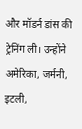और मॉडर्न डांस की ट्रेनिंग ली। उन्होंने अमेरिका, जर्मनी, इटली,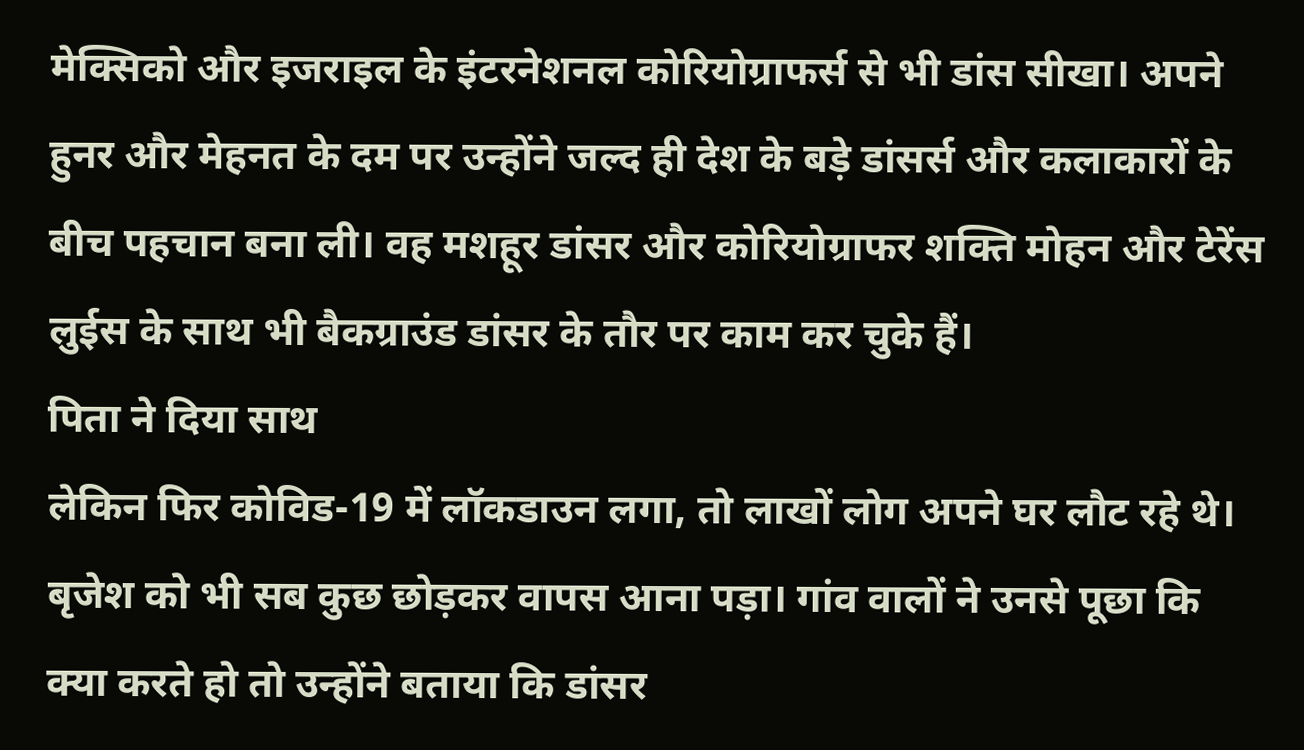मेक्सिको और इजराइल के इंटरनेशनल कोरियोग्राफर्स से भी डांस सीखा। अपने हुनर और मेहनत के दम पर उन्होंने जल्द ही देश के बड़े डांसर्स और कलाकारों के बीच पहचान बना ली। वह मशहूर डांसर और कोरियोग्राफर शक्ति मोहन और टेरेंस लुईस के साथ भी बैकग्राउंड डांसर के तौर पर काम कर चुके हैं।
पिता ने दिया साथ
लेकिन फिर कोविड-19 में लॉकडाउन लगा, तो लाखों लोग अपने घर लौट रहे थे। बृजेश को भी सब कुछ छोड़कर वापस आना पड़ा। गांव वालों ने उनसे पूछा कि क्या करते हो तो उन्होंने बताया कि डांसर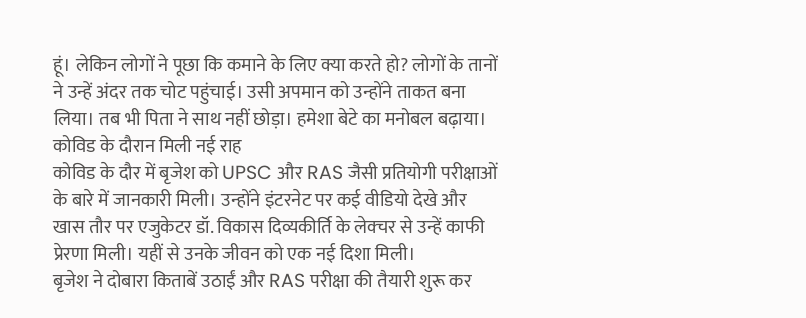हूं। लेकिन लोगों ने पूछा कि कमाने के लिए क्या करते हो? लोगों के तानों ने उन्हें अंदर तक चोट पहुंचाई। उसी अपमान को उन्होंने ताकत बना लिया। तब भी पिता ने साथ नहीं छोड़ा। हमेशा बेटे का मनोबल बढ़ाया।
कोविड के दौरान मिली नई राह
कोविड के दौर में बृजेश को UPSC और RAS जैसी प्रतियोगी परीक्षाओं के बारे में जानकारी मिली। उन्होंने इंटरनेट पर कई वीडियो देखे और खास तौर पर एजुकेटर डॉ. विकास दिव्यकीर्ति के लेक्चर से उन्हें काफी प्रेरणा मिली। यहीं से उनके जीवन को एक नई दिशा मिली।
बृजेश ने दोबारा किताबें उठाईं और RAS परीक्षा की तैयारी शुरू कर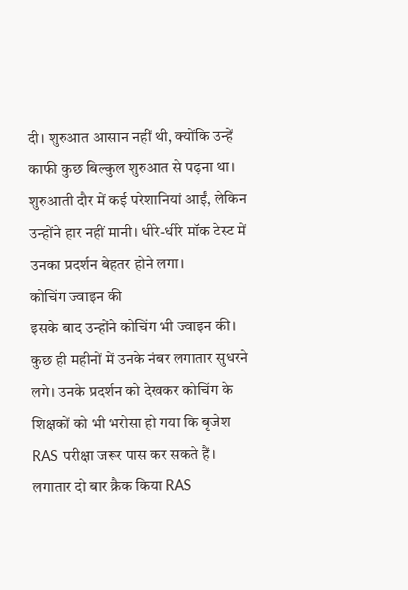दी। शुरुआत आसान नहीं थी, क्योंकि उन्हें काफी कुछ बिल्कुल शुरुआत से पढ़ना था। शुरुआती दौर में कई परेशानियां आईं, लेकिन उन्होंने हार नहीं मानी। धीरे-धीरे मॉक टेस्ट में उनका प्रदर्शन बेहतर होने लगा।
कोचिंग ज्वाइन की
इसके बाद उन्होंने कोचिंग भी ज्वाइन की। कुछ ही महीनों में उनके नंबर लगातार सुधरने लगे। उनके प्रदर्शन को देखकर कोचिंग के शिक्षकों को भी भरोसा हो गया कि बृजेश RAS परीक्षा जरूर पास कर सकते हैं।
लगातार दो बार क्रैक किया RAS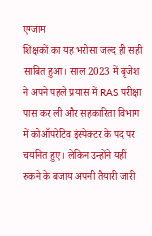एग्जाम
शिक्षकों का यह भरोसा जल्द ही सही साबित हुआ। साल 2023 में बृजेश ने अपने पहले प्रयास में RAS परीक्षा पास कर ली और सहकारिता विभाग में कोऑपरेटिव इंस्पेक्टर के पद पर चयनित हुए। लेकिन उन्होंने यहीं रुकने के बजाय अपनी तैयारी जारी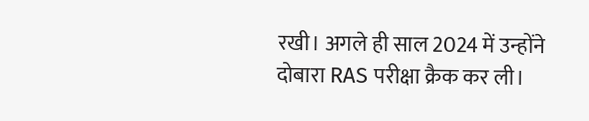रखी। अगले ही साल 2024 में उन्होंने दोबारा RAS परीक्षा क्रैक कर ली।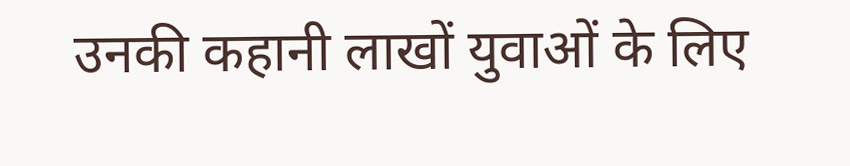उनकी कहानी लाखों युवाओं के लिए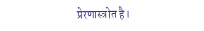प्रेरणास्त्रोत है।